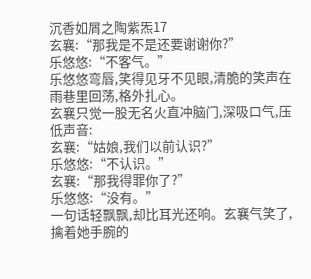沉香如屑之陶紫炁17
玄襄:“那我是不是还要谢谢你?”
乐悠悠:“不客气。”
乐悠悠弯唇,笑得见牙不见眼,清脆的笑声在雨巷里回荡,格外扎心。
玄襄只觉一股无名火直冲脑门,深吸口气,压低声音:
玄襄:“姑娘,我们以前认识?”
乐悠悠:“不认识。”
玄襄:“那我得罪你了?”
乐悠悠:“没有。”
一句话轻飘飘,却比耳光还响。玄襄气笑了,擒着她手腕的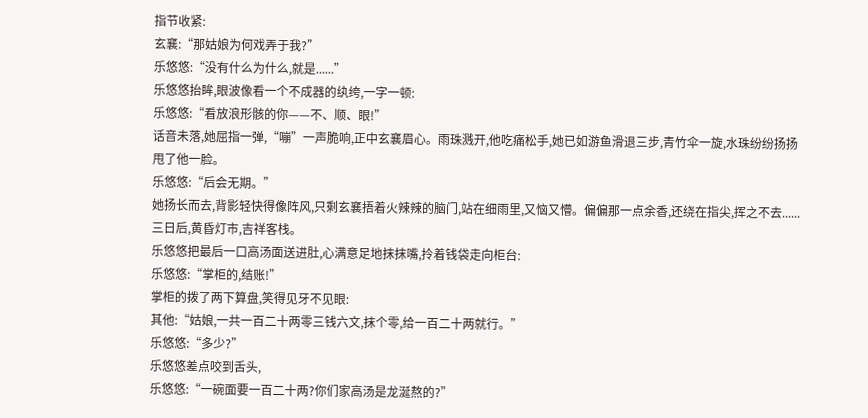指节收紧:
玄襄:“那姑娘为何戏弄于我?”
乐悠悠:“没有什么为什么,就是......”
乐悠悠抬眸,眼波像看一个不成器的纨绔,一字一顿:
乐悠悠:“看放浪形骸的你——不、顺、眼!”
话音未落,她屈指一弹,“嘣”一声脆响,正中玄襄眉心。雨珠溅开,他吃痛松手,她已如游鱼滑退三步,青竹伞一旋,水珠纷纷扬扬甩了他一脸。
乐悠悠:“后会无期。”
她扬长而去,背影轻快得像阵风,只剩玄襄捂着火辣辣的脑门,站在细雨里,又恼又懵。偏偏那一点余香,还绕在指尖,挥之不去......
三日后,黄昏灯市,吉祥客栈。
乐悠悠把最后一口高汤面送进肚,心满意足地抹抹嘴,拎着钱袋走向柜台:
乐悠悠:“掌柜的,结账!”
掌柜的拨了两下算盘,笑得见牙不见眼:
其他:“姑娘,一共一百二十两零三钱六文,抹个零,给一百二十两就行。”
乐悠悠:“多少?”
乐悠悠差点咬到舌头,
乐悠悠:“一碗面要一百二十两?你们家高汤是龙涎熬的?”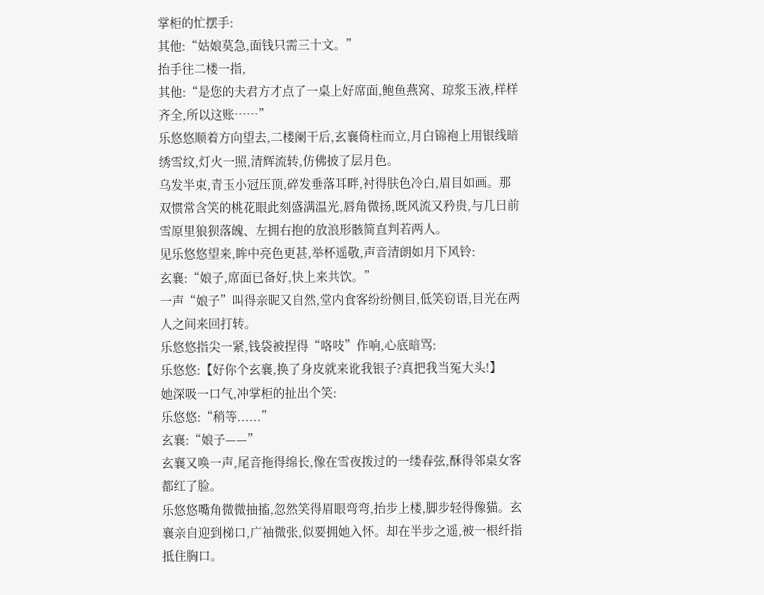掌柜的忙摆手:
其他:“姑娘莫急,面钱只需三十文。”
抬手往二楼一指,
其他:“是您的夫君方才点了一桌上好席面,鲍鱼燕窝、琼浆玉液,样样齐全,所以这账……”
乐悠悠顺着方向望去,二楼阑干后,玄襄倚柱而立,月白锦袍上用银线暗绣雪纹,灯火一照,清辉流转,仿佛披了层月色。
乌发半束,青玉小冠压顶,碎发垂落耳畔,衬得肤色冷白,眉目如画。那双惯常含笑的桃花眼此刻盛满温光,唇角微扬,既风流又矜贵,与几日前雪原里狼狈落魄、左拥右抱的放浪形骸简直判若两人。
见乐悠悠望来,眸中亮色更甚,举杯遥敬,声音清朗如月下风铃:
玄襄:“娘子,席面已备好,快上来共饮。”
一声“娘子”叫得亲昵又自然,堂内食客纷纷侧目,低笑窃语,目光在两人之间来回打转。
乐悠悠指尖一紧,钱袋被捏得“咯吱”作响,心底暗骂:
乐悠悠:【好你个玄襄,换了身皮就来讹我银子?真把我当冤大头!】
她深吸一口气,冲掌柜的扯出个笑:
乐悠悠:“稍等......”
玄襄:“娘子——”
玄襄又唤一声,尾音拖得绵长,像在雪夜拨过的一缕春弦,酥得邻桌女客都红了脸。
乐悠悠嘴角微微抽搐,忽然笑得眉眼弯弯,抬步上楼,脚步轻得像猫。玄襄亲自迎到梯口,广袖微张,似要拥她入怀。却在半步之遥,被一根纤指抵住胸口。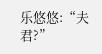乐悠悠:“夫君?”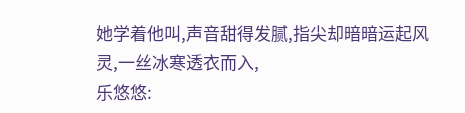她学着他叫,声音甜得发腻,指尖却暗暗运起风灵,一丝冰寒透衣而入,
乐悠悠: